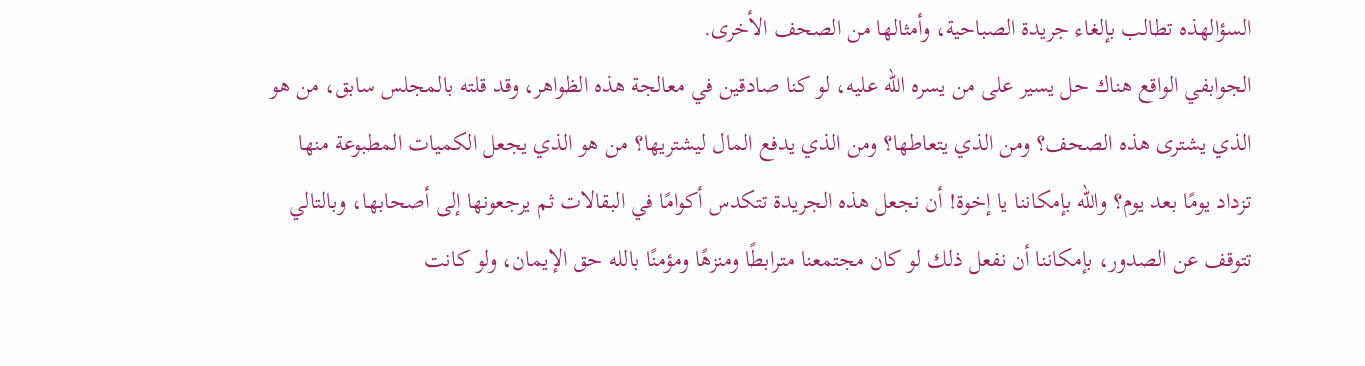السؤالهذه تطالب بإلغاء جريدة الصباحية، وأمثالها من الصحف الأخرى.
الجوابفي الواقع هناك حل يسير على من يسره الله عليه، لو كنا صادقين في معالجة هذه الظواهر، وقد قلته بالمجلس سابق، من هو الذي يشترى هذه الصحف؟ ومن الذي يتعاطها؟ ومن الذي يدفع المال ليشتريها؟ من هو الذي يجعل الكميات المطبوعة منها تزداد يومًا بعد يوم؟ والله بإمكاننا يا إخوة! أن نجعل هذه الجريدة تتكدس أكوامًا في البقالات ثم يرجعونها إلى أصحابها، وبالتالي تتوقف عن الصدور، بإمكاننا أن نفعل ذلك لو كان مجتمعنا مترابطًا ومنزهًا ومؤمنًا بالله حق الإيمان، ولو كانت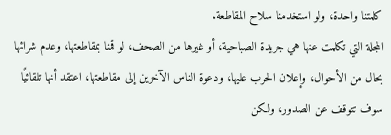كلمتنا واحدة، ولو استخدمنا سلاح المقاطعة.
المجلة التي تكلمت عنها هي جريدة الصباحية، أو غيرها من الصحف، لو قمنا بمقاطعتها، وعدم شرائها بحال من الأحوال، وإعلان الحرب عليها، ودعوة الناس الآخرين إلى مقاطعتها، اعتقد أنها تلقائيًا سوف تتوقف عن الصدور، ولكن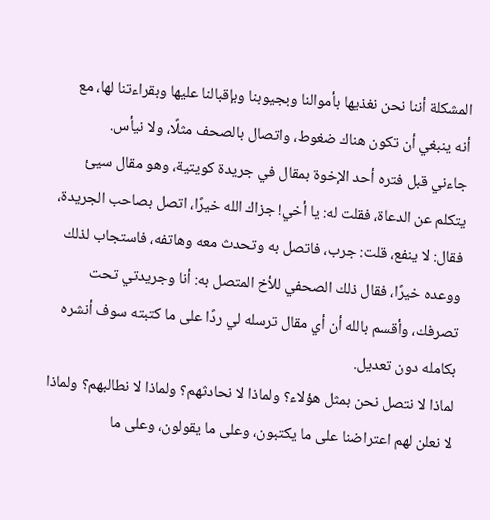المشكلة أننا نحن نغذيها بأموالنا وبجيوبنا وبإقبالنا عليها وبقراءتنا لها، مع أنه ينبغي أن تكون هناك ضغوط، واتصال بالصحف مثلًا، ولا نيأس.
جاءني قبل فتره أحد الإخوة بمقال في جريدة كويتية، وهو مقال سيئ يتكلم عن الدعاة، فقلت له: يا أخي! جزاك الله خيرًا، اتصل بصاحب الجريدة، فقال: لا ينفع، قلت: جرب، فاتصل به وتحدث معه وهاتفه، فاستجاب لذلك ووعده خيرًا، فقال ذلك الصحفي للأخ المتصل به: أنا وجريدتي تحت تصرفك، وأقسم بالله أن أي مقال ترسله لي ردًا على ما كتبته سوف أنشره بكامله دون تعديل.
لماذا لا نتصل نحن بمثل هؤلاء؟ ولماذا لا نحادثهم؟ ولماذا لا نطالبهم؟ ولماذا لا نعلن لهم اعتراضنا على ما يكتبون، وعلى ما يقولون، وعلى ما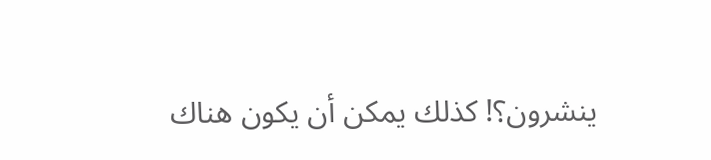ينشرون؟! كذلك يمكن أن يكون هناك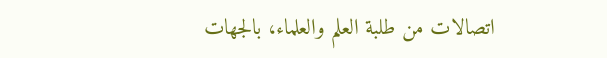اتصالات من طلبة العلم والعلماء، بالجهات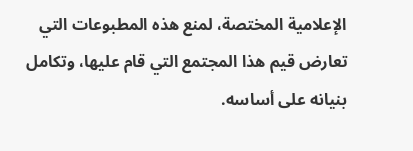الإعلامية المختصة، لمنع هذه المطبوعات التي تعارض قيم هذا المجتمع التي قام عليها، وتكامل بنيانه على أساسه.